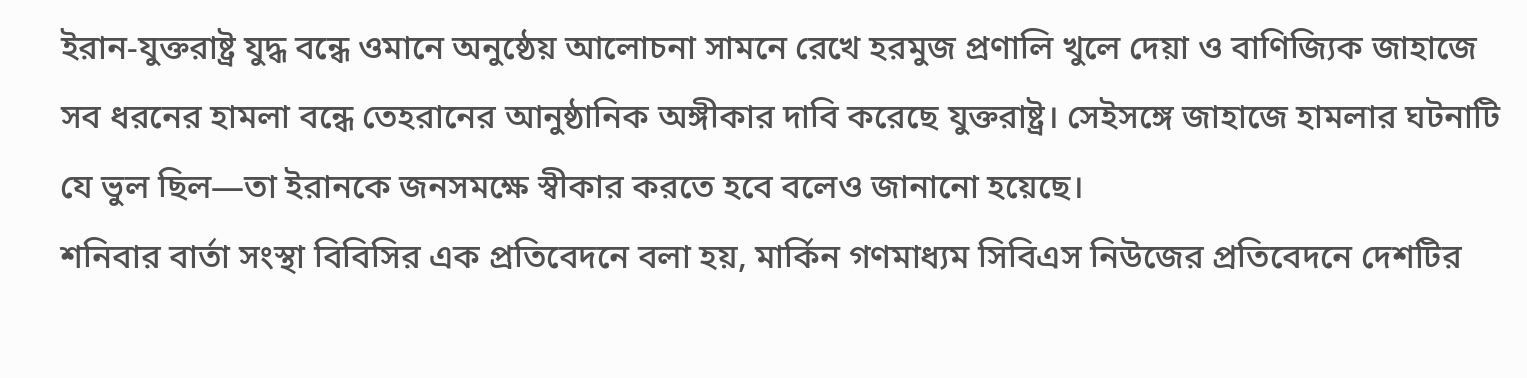ইরান-যুক্তরাষ্ট্র যুদ্ধ বন্ধে ওমানে অনুষ্ঠেয় আলোচনা সামনে রেখে হরমুজ প্রণালি খুলে দেয়া ও বাণিজ্যিক জাহাজে সব ধরনের হামলা বন্ধে তেহরানের আনুষ্ঠানিক অঙ্গীকার দাবি করেছে যুক্তরাষ্ট্র। সেইসঙ্গে জাহাজে হামলার ঘটনাটি যে ভুল ছিল—তা ইরানকে জনসমক্ষে স্বীকার করতে হবে বলেও জানানো হয়েছে।
শনিবার বার্তা সংস্থা বিবিসির এক প্রতিবেদনে বলা হয়, মার্কিন গণমাধ্যম সিবিএস নিউজের প্রতিবেদনে দেশটির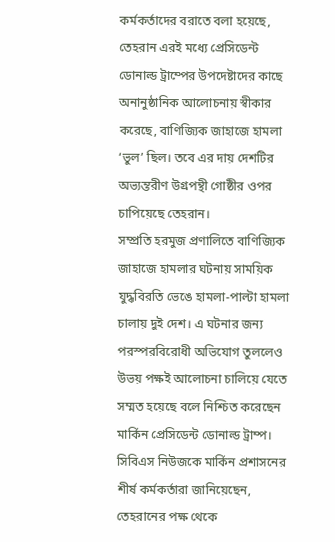কর্মকর্তাদের বরাতে বলা হয়েছে, তেহরান এরই মধ্যে প্রেসিডেন্ট ডোনাল্ড ট্রাম্পের উপদেষ্টাদের কাছে অনানুষ্ঠানিক আলোচনায় স্বীকার করেছে, বাণিজ্যিক জাহাজে হামলা ‘ভুল’ ছিল। তবে এর দায় দেশটির অভ্যন্তরীণ উগ্রপন্থী গোষ্ঠীর ওপর চাপিয়েছে তেহরান।
সম্প্রতি হরমুজ প্রণালিতে বাণিজ্যিক জাহাজে হামলার ঘটনায় সাময়িক যুদ্ধবিরতি ভেঙে হামলা-পাল্টা হামলা চালায় দুই দেশ। এ ঘটনার জন্য পরস্পরবিরোধী অভিযোগ তুললেও উভয় পক্ষই আলোচনা চালিয়ে যেতে সম্মত হয়েছে বলে নিশ্চিত করেছেন মার্কিন প্রেসিডেন্ট ডোনাল্ড ট্রাম্প।
সিবিএস নিউজকে মার্কিন প্রশাসনের শীর্ষ কর্মকর্তারা জানিয়েছেন, তেহরানের পক্ষ থেকে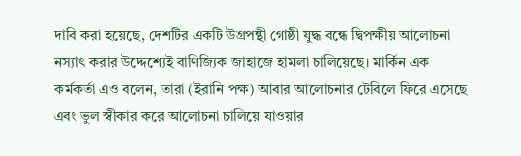দাবি করা হয়েছে, দেশটির একটি উগ্রপন্থী গোষ্ঠী যুদ্ধ বন্ধে দ্বিপক্ষীয় আলোচনা নস্যাৎ করার উদ্দেশ্যেই বাণিজ্যিক জাহাজে হামলা চালিয়েছে। মার্কিন এক কর্মকর্তা এও বলেন, তারা (ইরানি পক্ষ) আবার আলোচনার টেবিলে ফিরে এসেছে এবং ভুল স্বীকার করে আলোচনা চালিয়ে যাওয়ার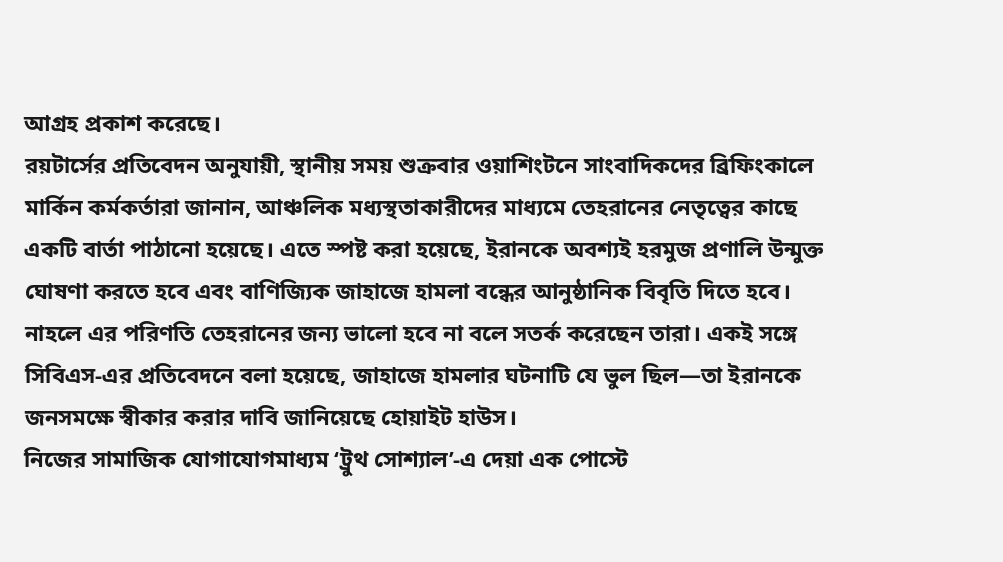আগ্রহ প্রকাশ করেছে।
রয়টার্সের প্রতিবেদন অনুযায়ী, স্থানীয় সময় শুক্রবার ওয়াশিংটনে সাংবাদিকদের ব্রিফিংকালে মার্কিন কর্মকর্তারা জানান, আঞ্চলিক মধ্যস্থতাকারীদের মাধ্যমে তেহরানের নেতৃত্বের কাছে একটি বার্তা পাঠানো হয়েছে। এতে স্পষ্ট করা হয়েছে, ইরানকে অবশ্যই হরমুজ প্রণালি উন্মুক্ত ঘোষণা করতে হবে এবং বাণিজ্যিক জাহাজে হামলা বন্ধের আনুষ্ঠানিক বিবৃতি দিতে হবে। নাহলে এর পরিণতি তেহরানের জন্য ভালো হবে না বলে সতর্ক করেছেন তারা। একই সঙ্গে সিবিএস-এর প্রতিবেদনে বলা হয়েছে, জাহাজে হামলার ঘটনাটি যে ভুল ছিল—তা ইরানকে জনসমক্ষে স্বীকার করার দাবি জানিয়েছে হোয়াইট হাউস।
নিজের সামাজিক যোগাযোগমাধ্যম ‘ট্রুথ সোশ্যাল’-এ দেয়া এক পোস্টে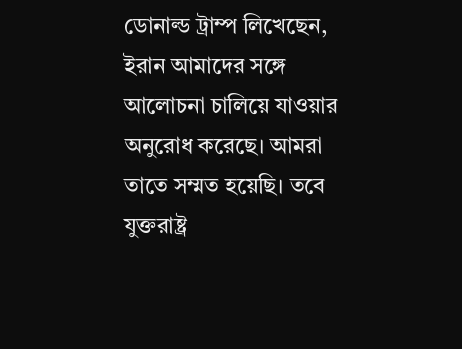ডোনাল্ড ট্রাম্প লিখেছেন, ইরান আমাদের সঙ্গে আলোচনা চালিয়ে যাওয়ার অনুরোধ করেছে। আমরা তাতে সম্মত হয়েছি। তবে যুক্তরাষ্ট্র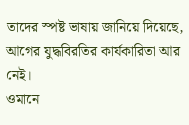তাদের স্পষ্ট ভাষায় জানিয়ে দিয়েছে, আগের যুদ্ধবিরতির কার্যকারিতা আর নেই।
ওমানে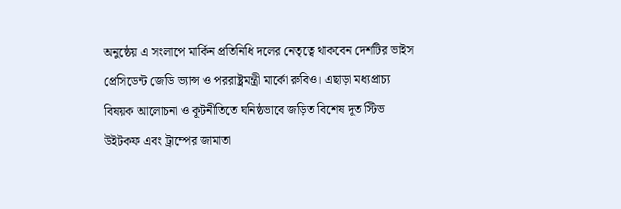অনুষ্ঠেয় এ সংলাপে মার্কিন প্রতিনিধি দলের নেতৃত্বে থাকবেন দেশটির ভাইস প্রেসিডেন্ট জেডি ভ্যান্স ও পররাষ্ট্রমন্ত্রী মার্কো রুবিও। এছাড়া মধ্যপ্রাচ্য বিষয়ক আলোচনা ও কূটনীতিতে ঘনিষ্ঠভাবে জড়িত বিশেষ দূত স্টিভ উইটকফ এবং ট্রাম্পের জামাতা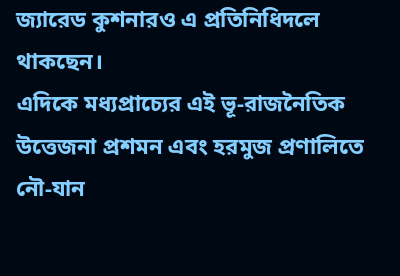জ্যারেড কুশনারও এ প্রতিনিধিদলে থাকছেন।
এদিকে মধ্যপ্রাচ্যের এই ভূ-রাজনৈতিক উত্তেজনা প্রশমন এবং হরমুজ প্রণালিতে নৌ-যান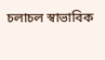চলাচল স্বাভাবিক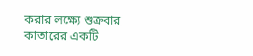করার লক্ষ্যে শুক্রবার কাতারের একটি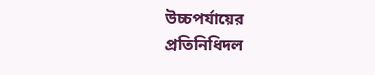উচ্চপর্যায়ের প্রতিনিধিদল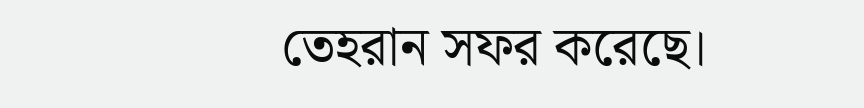তেহরান সফর করেছে।